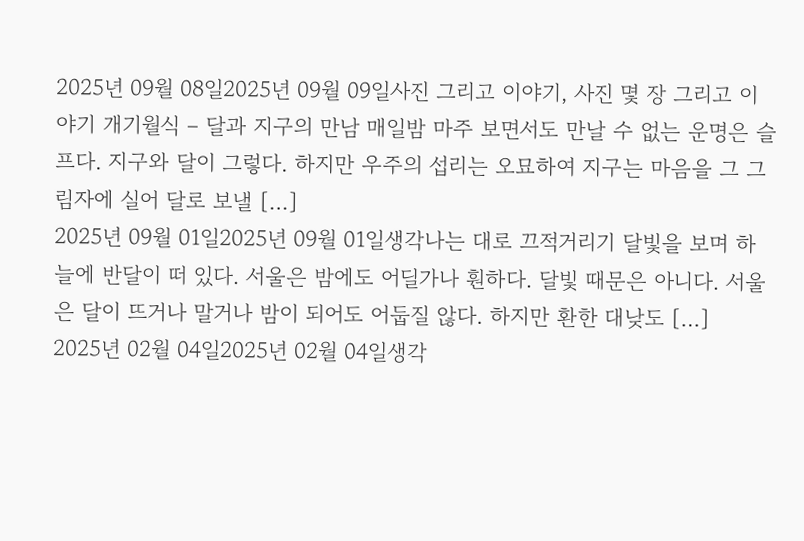2025년 09월 08일2025년 09월 09일사진 그리고 이야기, 사진 몇 장 그리고 이야기 개기월식 – 달과 지구의 만남 매일밤 마주 보면서도 만날 수 없는 운명은 슬프다. 지구와 달이 그렇다. 하지만 우주의 섭리는 오묘하여 지구는 마음을 그 그림자에 실어 달로 보낼 […]
2025년 09월 01일2025년 09월 01일생각나는 대로 끄적거리기 달빛을 보며 하늘에 반달이 떠 있다. 서울은 밤에도 어딜가나 훤하다. 달빛 때문은 아니다. 서울은 달이 뜨거나 말거나 밤이 되어도 어둡질 않다. 하지만 환한 대낮도 […]
2025년 02월 04일2025년 02월 04일생각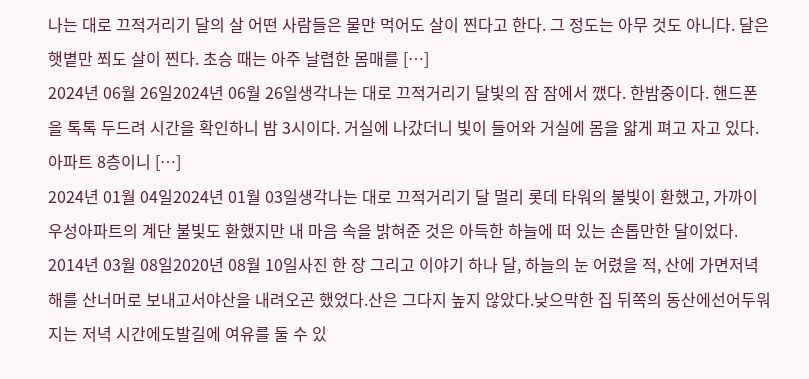나는 대로 끄적거리기 달의 살 어떤 사람들은 물만 먹어도 살이 찐다고 한다. 그 정도는 아무 것도 아니다. 달은 햇볕만 쬐도 살이 찐다. 초승 때는 아주 날렵한 몸매를 […]
2024년 06월 26일2024년 06월 26일생각나는 대로 끄적거리기 달빛의 잠 잠에서 깼다. 한밤중이다. 핸드폰을 톡톡 두드려 시간을 확인하니 밤 3시이다. 거실에 나갔더니 빛이 들어와 거실에 몸을 얇게 펴고 자고 있다. 아파트 8층이니 […]
2024년 01월 04일2024년 01월 03일생각나는 대로 끄적거리기 달 멀리 롯데 타워의 불빛이 환했고, 가까이 우성아파트의 계단 불빛도 환했지만 내 마음 속을 밝혀준 것은 아득한 하늘에 떠 있는 손톱만한 달이었다.
2014년 03월 08일2020년 08월 10일사진 한 장 그리고 이야기 하나 달, 하늘의 눈 어렸을 적, 산에 가면저녁해를 산너머로 보내고서야산을 내려오곤 했었다.산은 그다지 높지 않았다.낮으막한 집 뒤쪽의 동산에선어두워지는 저녁 시간에도발길에 여유를 둘 수 있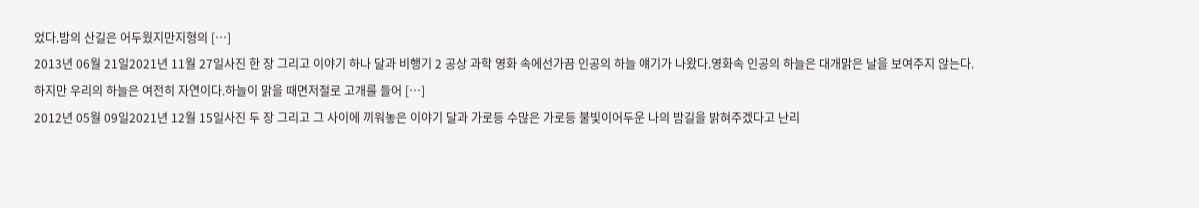었다.밤의 산길은 어두웠지만지형의 […]
2013년 06월 21일2021년 11월 27일사진 한 장 그리고 이야기 하나 달과 비행기 2 공상 과학 영화 속에선가끔 인공의 하늘 얘기가 나왔다.영화속 인공의 하늘은 대개맑은 날을 보여주지 않는다.하지만 우리의 하늘은 여전히 자연이다.하늘이 맑을 때면저절로 고개를 들어 […]
2012년 05월 09일2021년 12월 15일사진 두 장 그리고 그 사이에 끼워놓은 이야기 달과 가로등 수많은 가로등 불빛이어두운 나의 밤길을 밝혀주겠다고 난리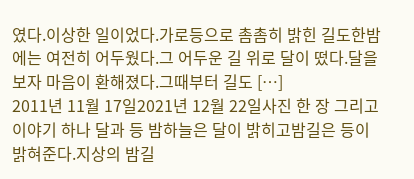였다.이상한 일이었다.가로등으로 촘촘히 밝힌 길도한밤에는 여전히 어두웠다.그 어두운 길 위로 달이 떴다.달을 보자 마음이 환해졌다.그때부터 길도 […]
2011년 11월 17일2021년 12월 22일사진 한 장 그리고 이야기 하나 달과 등 밤하늘은 달이 밝히고밤길은 등이 밝혀준다.지상의 밤길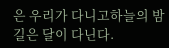은 우리가 다니고하늘의 밤길은 달이 다닌다.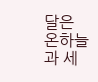달은 온하늘과 세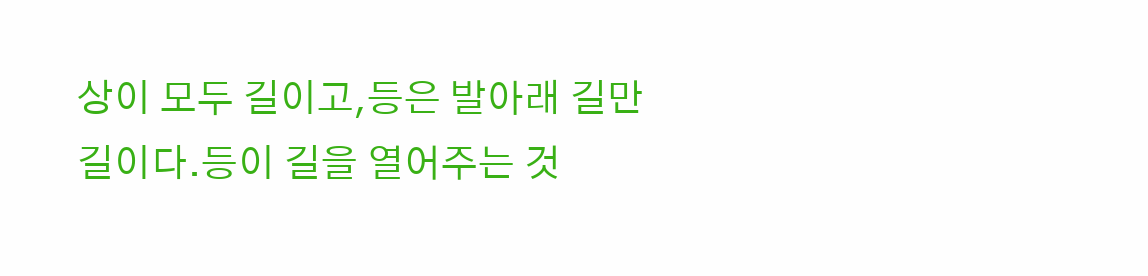상이 모두 길이고,등은 발아래 길만 길이다.등이 길을 열어주는 것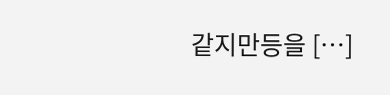같지만등을 […]